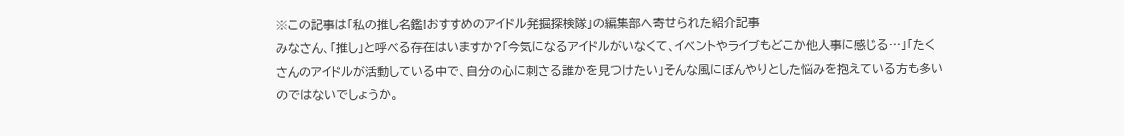※この記事は「私の推し名鑑!おすすめのアイドル発掘探検隊」の編集部へ寄せられた紹介記事
みなさん、「推し」と呼べる存在はいますか?「今気になるアイドルがいなくて、イベントやライブもどこか他人事に感じる…」「たくさんのアイドルが活動している中で、自分の心に刺さる誰かを見つけたい」そんな風にぼんやりとした悩みを抱えている方も多いのではないでしょうか。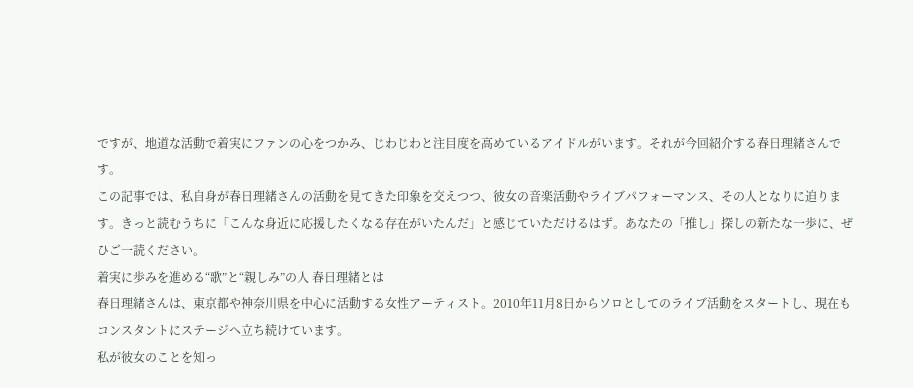ですが、地道な活動で着実にファンの心をつかみ、じわじわと注目度を高めているアイドルがいます。それが今回紹介する春日理緒さんです。
この記事では、私自身が春日理緒さんの活動を見てきた印象を交えつつ、彼女の音楽活動やライブパフォーマンス、その人となりに迫ります。きっと読むうちに「こんな身近に応援したくなる存在がいたんだ」と感じていただけるはず。あなたの「推し」探しの新たな一歩に、ぜひご一読ください。
着実に歩みを進める“歌”と“親しみ”の人 春日理緒とは
春日理緒さんは、東京都や神奈川県を中心に活動する女性アーティスト。2010年11月8日からソロとしてのライブ活動をスタートし、現在もコンスタントにステージへ立ち続けています。
私が彼女のことを知っ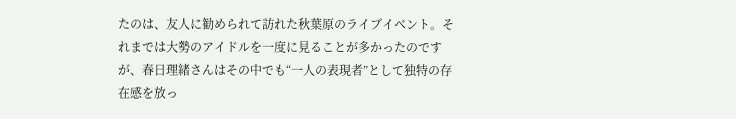たのは、友人に勧められて訪れた秋葉原のライブイベント。それまでは大勢のアイドルを一度に見ることが多かったのですが、春日理緒さんはその中でも“一人の表現者”として独特の存在感を放っ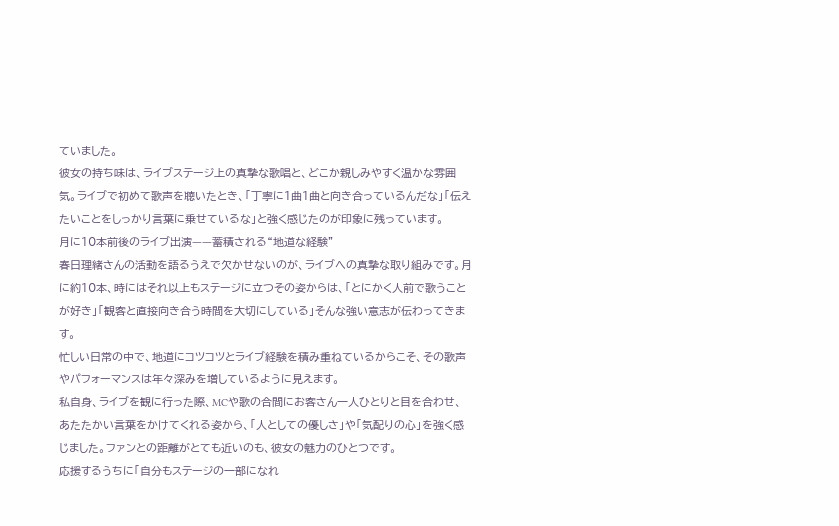ていました。
彼女の持ち味は、ライブステージ上の真摯な歌唱と、どこか親しみやすく温かな雰囲気。ライブで初めて歌声を聴いたとき、「丁寧に1曲1曲と向き合っているんだな」「伝えたいことをしっかり言葉に乗せているな」と強く感じたのが印象に残っています。
月に10本前後のライブ出演——蓄積される“地道な経験”
春日理緒さんの活動を語るうえで欠かせないのが、ライブへの真摯な取り組みです。月に約10本、時にはそれ以上もステージに立つその姿からは、「とにかく人前で歌うことが好き」「観客と直接向き合う時間を大切にしている」そんな強い意志が伝わってきます。
忙しい日常の中で、地道にコツコツとライブ経験を積み重ねているからこそ、その歌声やパフォーマンスは年々深みを増しているように見えます。
私自身、ライブを観に行った際、MCや歌の合間にお客さん一人ひとりと目を合わせ、あたたかい言葉をかけてくれる姿から、「人としての優しさ」や「気配りの心」を強く感じました。ファンとの距離がとても近いのも、彼女の魅力のひとつです。
応援するうちに「自分もステージの一部になれ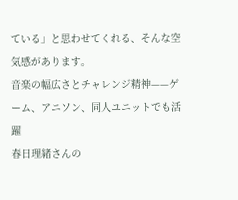ている」と思わせてくれる、そんな空気感があります。
音楽の幅広さとチャレンジ精神——ゲーム、アニソン、同人ユニットでも活躍
春日理緒さんの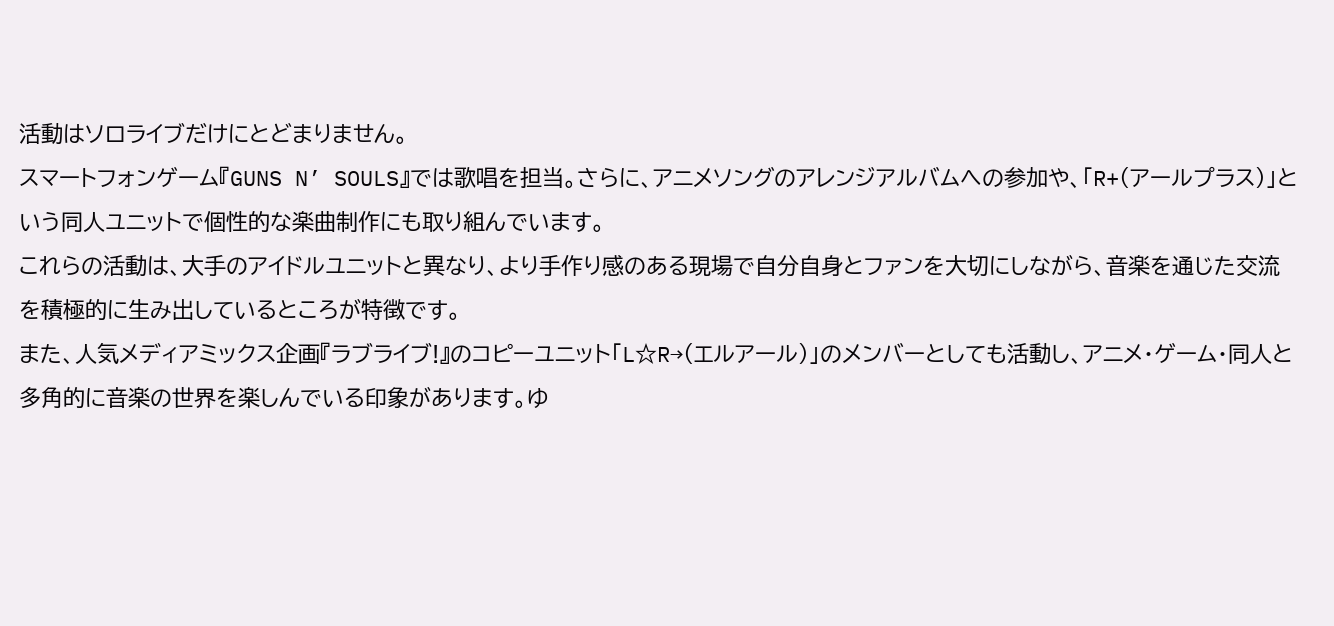活動はソロライブだけにとどまりません。
スマートフォンゲーム『GUNS N’ SOULS』では歌唱を担当。さらに、アニメソングのアレンジアルバムへの参加や、「R+(アールプラス)」という同人ユニットで個性的な楽曲制作にも取り組んでいます。
これらの活動は、大手のアイドルユニットと異なり、より手作り感のある現場で自分自身とファンを大切にしながら、音楽を通じた交流を積極的に生み出しているところが特徴です。
また、人気メディアミックス企画『ラブライブ!』のコピーユニット「L☆R→(エルアール)」のメンバーとしても活動し、アニメ・ゲーム・同人と多角的に音楽の世界を楽しんでいる印象があります。ゆ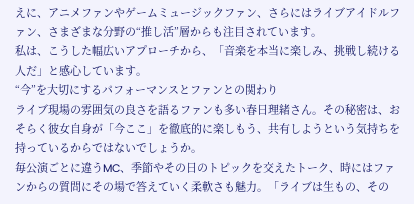えに、アニメファンやゲームミュージックファン、さらにはライブアイドルファン、さまざまな分野の“推し活”層からも注目されています。
私は、こうした幅広いアプローチから、「音楽を本当に楽しみ、挑戦し続ける人だ」と感心しています。
“今”を大切にするパフォーマンスとファンとの関わり
ライブ現場の雰囲気の良さを語るファンも多い春日理緒さん。その秘密は、おそらく彼女自身が「今ここ」を徹底的に楽しもう、共有しようという気持ちを持っているからではないでしょうか。
毎公演ごとに違うMC、季節やその日のトピックを交えたトーク、時にはファンからの質問にその場で答えていく柔軟さも魅力。「ライブは生もの、その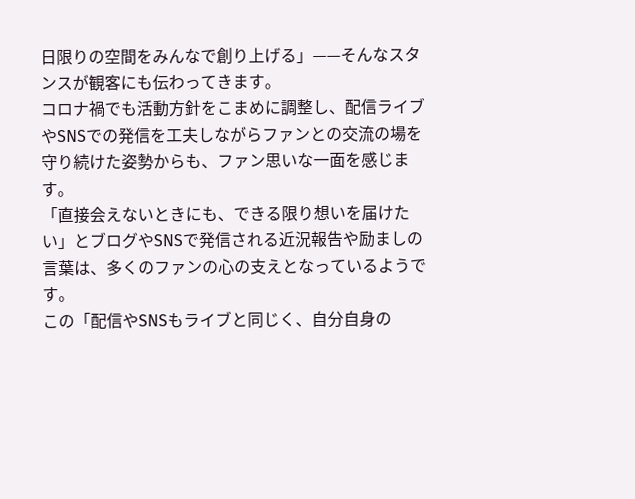日限りの空間をみんなで創り上げる」——そんなスタンスが観客にも伝わってきます。
コロナ禍でも活動方針をこまめに調整し、配信ライブやSNSでの発信を工夫しながらファンとの交流の場を守り続けた姿勢からも、ファン思いな一面を感じます。
「直接会えないときにも、できる限り想いを届けたい」とブログやSNSで発信される近況報告や励ましの言葉は、多くのファンの心の支えとなっているようです。
この「配信やSNSもライブと同じく、自分自身の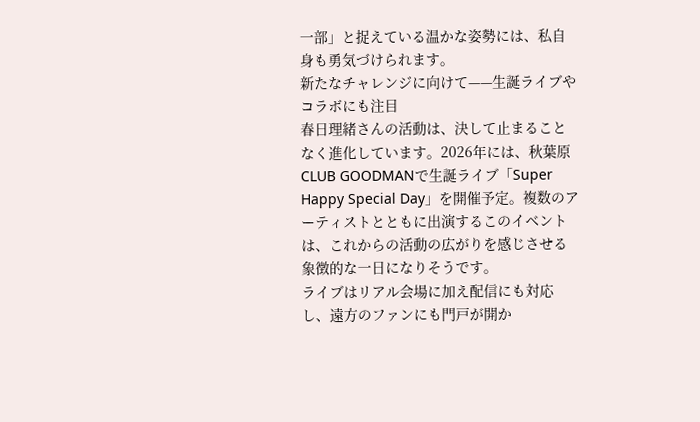一部」と捉えている温かな姿勢には、私自身も勇気づけられます。
新たなチャレンジに向けて——生誕ライブやコラボにも注目
春日理緒さんの活動は、決して止まることなく進化しています。2026年には、秋葉原CLUB GOODMANで生誕ライブ「Super Happy Special Day」を開催予定。複数のアーティストとともに出演するこのイベントは、これからの活動の広がりを感じさせる象徴的な一日になりそうです。
ライブはリアル会場に加え配信にも対応し、遠方のファンにも門戸が開か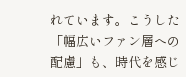れています。こうした「幅広いファン層への配慮」も、時代を感じ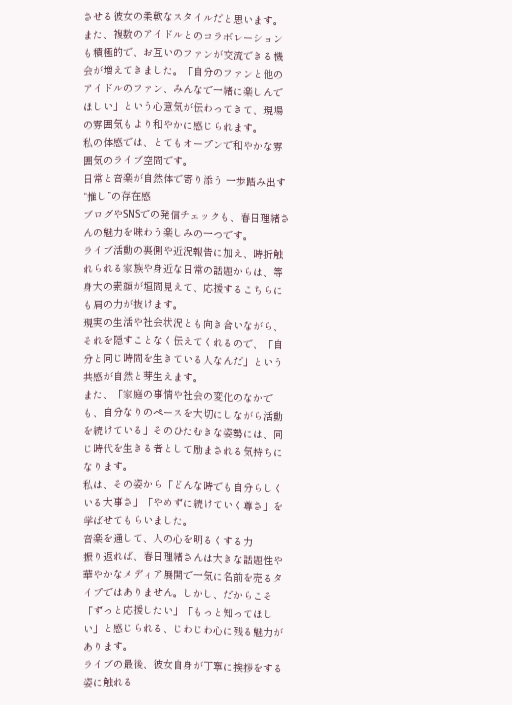させる彼女の柔軟なスタイルだと思います。
また、複数のアイドルとのコラボレーションも積極的で、お互いのファンが交流できる機会が増えてきました。「自分のファンと他のアイドルのファン、みんなで一緒に楽しんでほしい」という心意気が伝わってきて、現場の雰囲気もより和やかに感じられます。
私の体感では、とてもオープンで和やかな雰囲気のライブ空間です。
日常と音楽が自然体で寄り添う 一歩踏み出す“推し”の存在感
ブログやSNSでの発信チェックも、春日理緒さんの魅力を味わう楽しみの一つです。
ライブ活動の裏側や近況報告に加え、時折触れられる家族や身近な日常の話題からは、等身大の素顔が垣間見えて、応援するこちらにも肩の力が抜けます。
現実の生活や社会状況とも向き合いながら、それを隠すことなく伝えてくれるので、「自分と同じ時間を生きている人なんだ」という共感が自然と芽生えます。
また、「家庭の事情や社会の変化のなかでも、自分なりのペースを大切にしながら活動を続けている」そのひたむきな姿勢には、同じ時代を生きる者として励まされる気持ちになります。
私は、その姿から「どんな時でも自分らしくいる大事さ」「やめずに続けていく尊さ」を学ばせてもらいました。
音楽を通して、人の心を明るくする力
振り返れば、春日理緒さんは大きな話題性や華やかなメディア展開で一気に名前を売るタイプではありません。しかし、だからこそ「ずっと応援したい」「もっと知ってほしい」と感じられる、じわじわ心に残る魅力があります。
ライブの最後、彼女自身が丁寧に挨拶をする姿に触れる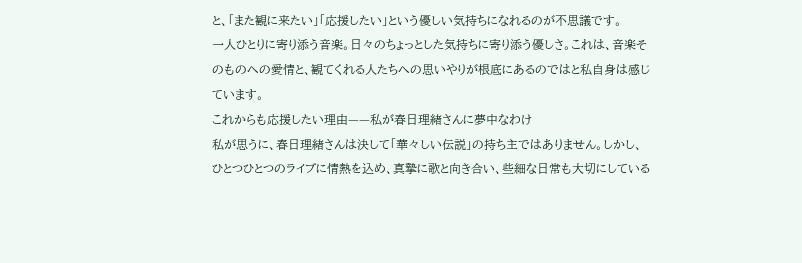と、「また観に来たい」「応援したい」という優しい気持ちになれるのが不思議です。
一人ひとりに寄り添う音楽。日々のちょっとした気持ちに寄り添う優しさ。これは、音楽そのものへの愛情と、観てくれる人たちへの思いやりが根底にあるのではと私自身は感じています。
これからも応援したい理由——私が春日理緒さんに夢中なわけ
私が思うに、春日理緒さんは決して「華々しい伝説」の持ち主ではありません。しかし、ひとつひとつのライブに情熱を込め、真摯に歌と向き合い、些細な日常も大切にしている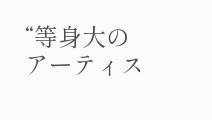“等身大のアーティス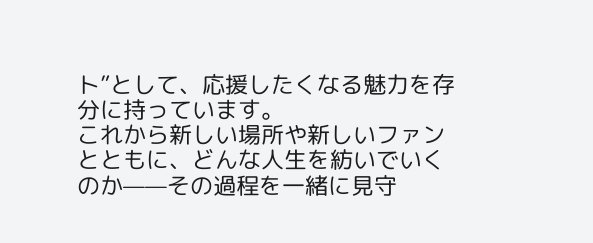ト”として、応援したくなる魅力を存分に持っています。
これから新しい場所や新しいファンとともに、どんな人生を紡いでいくのか——その過程を一緒に見守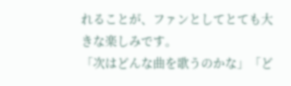れることが、ファンとしてとても大きな楽しみです。
「次はどんな曲を歌うのかな」「ど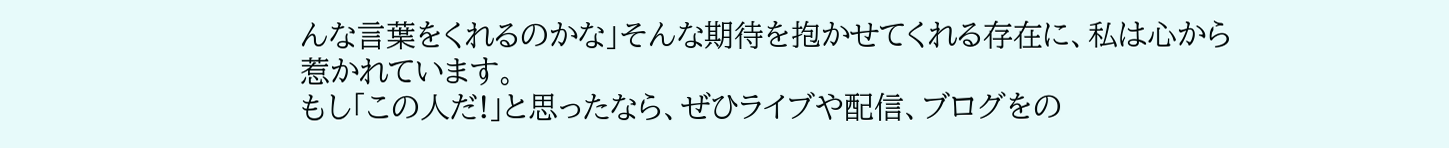んな言葉をくれるのかな」そんな期待を抱かせてくれる存在に、私は心から惹かれています。
もし「この人だ!」と思ったなら、ぜひライブや配信、ブログをの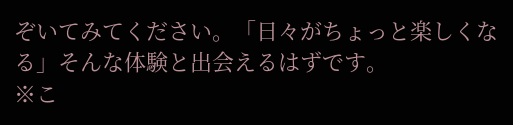ぞいてみてください。「日々がちょっと楽しくなる」そんな体験と出会えるはずです。
※こ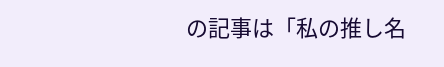の記事は「私の推し名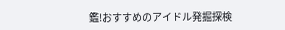鑑!おすすめのアイドル発掘探検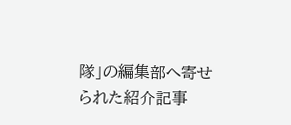隊」の編集部へ寄せられた紹介記事